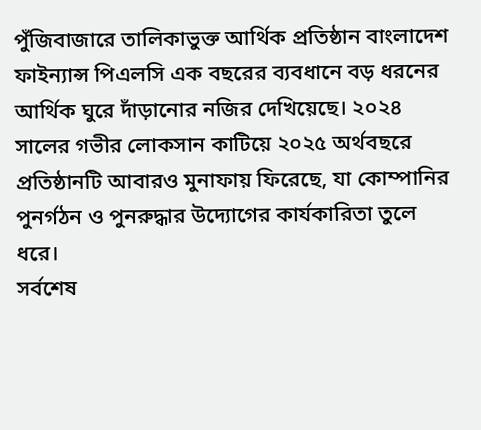পুঁজিবাজারে তালিকাভুক্ত আর্থিক প্রতিষ্ঠান বাংলাদেশ ফাইন্যান্স পিএলসি এক বছরের ব্যবধানে বড় ধরনের আর্থিক ঘুরে দাঁড়ানোর নজির দেখিয়েছে। ২০২৪ সালের গভীর লোকসান কাটিয়ে ২০২৫ অর্থবছরে প্রতিষ্ঠানটি আবারও মুনাফায় ফিরেছে, যা কোম্পানির পুনর্গঠন ও পুনরুদ্ধার উদ্যোগের কার্যকারিতা তুলে ধরে।
সর্বশেষ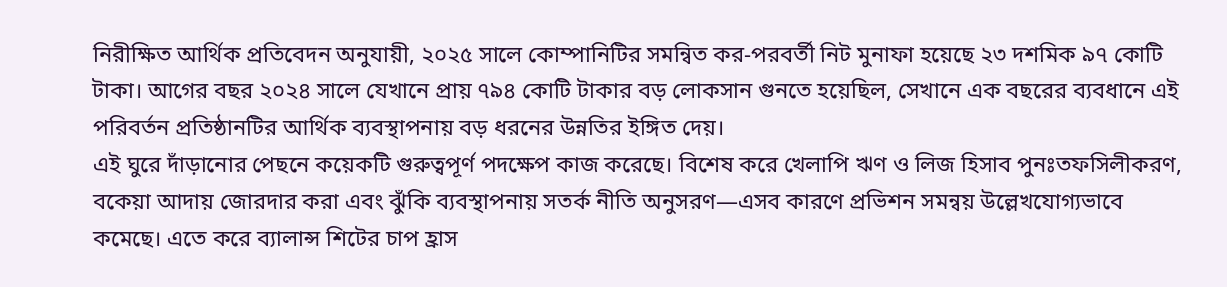নিরীক্ষিত আর্থিক প্রতিবেদন অনুযায়ী, ২০২৫ সালে কোম্পানিটির সমন্বিত কর-পরবর্তী নিট মুনাফা হয়েছে ২৩ দশমিক ৯৭ কোটি টাকা। আগের বছর ২০২৪ সালে যেখানে প্রায় ৭৯৪ কোটি টাকার বড় লোকসান গুনতে হয়েছিল, সেখানে এক বছরের ব্যবধানে এই পরিবর্তন প্রতিষ্ঠানটির আর্থিক ব্যবস্থাপনায় বড় ধরনের উন্নতির ইঙ্গিত দেয়।
এই ঘুরে দাঁড়ানোর পেছনে কয়েকটি গুরুত্বপূর্ণ পদক্ষেপ কাজ করেছে। বিশেষ করে খেলাপি ঋণ ও লিজ হিসাব পুনঃতফসিলীকরণ, বকেয়া আদায় জোরদার করা এবং ঝুঁকি ব্যবস্থাপনায় সতর্ক নীতি অনুসরণ—এসব কারণে প্রভিশন সমন্বয় উল্লেখযোগ্যভাবে কমেছে। এতে করে ব্যালান্স শিটের চাপ হ্রাস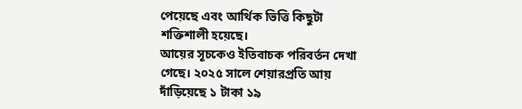পেয়েছে এবং আর্থিক ভিত্তি কিছুটা শক্তিশালী হয়েছে।
আয়ের সূচকেও ইতিবাচক পরিবর্তন দেখা গেছে। ২০২৫ সালে শেয়ারপ্রতি আয় দাঁড়িয়েছে ১ টাকা ১৯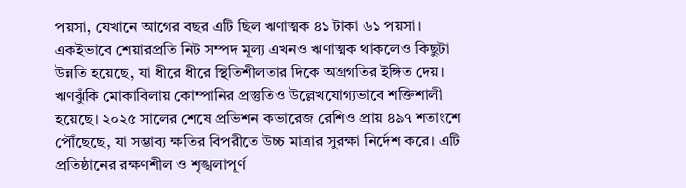পয়সা, যেখানে আগের বছর এটি ছিল ঋণাত্মক ৪১ টাকা ৬১ পয়সা। একইভাবে শেয়ারপ্রতি নিট সম্পদ মূল্য এখনও ঋণাত্মক থাকলেও কিছুটা উন্নতি হয়েছে, যা ধীরে ধীরে স্থিতিশীলতার দিকে অগ্রগতির ইঙ্গিত দেয়।
ঋণঝুঁকি মোকাবিলায় কোম্পানির প্রস্তুতিও উল্লেখযোগ্যভাবে শক্তিশালী হয়েছে। ২০২৫ সালের শেষে প্রভিশন কভারেজ রেশিও প্রায় ৪৯৭ শতাংশে পৌঁছেছে, যা সম্ভাব্য ক্ষতির বিপরীতে উচ্চ মাত্রার সুরক্ষা নির্দেশ করে। এটি প্রতিষ্ঠানের রক্ষণশীল ও শৃঙ্খলাপূর্ণ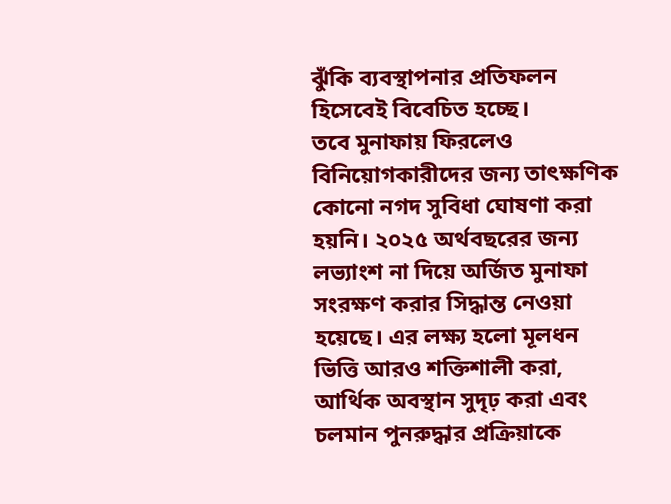ঝুঁকি ব্যবস্থাপনার প্রতিফলন হিসেবেই বিবেচিত হচ্ছে।
তবে মুনাফায় ফিরলেও বিনিয়োগকারীদের জন্য তাৎক্ষণিক কোনো নগদ সুবিধা ঘোষণা করা হয়নি। ২০২৫ অর্থবছরের জন্য লভ্যাংশ না দিয়ে অর্জিত মুনাফা সংরক্ষণ করার সিদ্ধান্ত নেওয়া হয়েছে। এর লক্ষ্য হলো মূলধন ভিত্তি আরও শক্তিশালী করা, আর্থিক অবস্থান সুদৃঢ় করা এবং চলমান পুনরুদ্ধার প্রক্রিয়াকে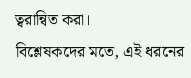ত্বরান্বিত করা।
বিশ্লেষকদের মতে, এই ধরনের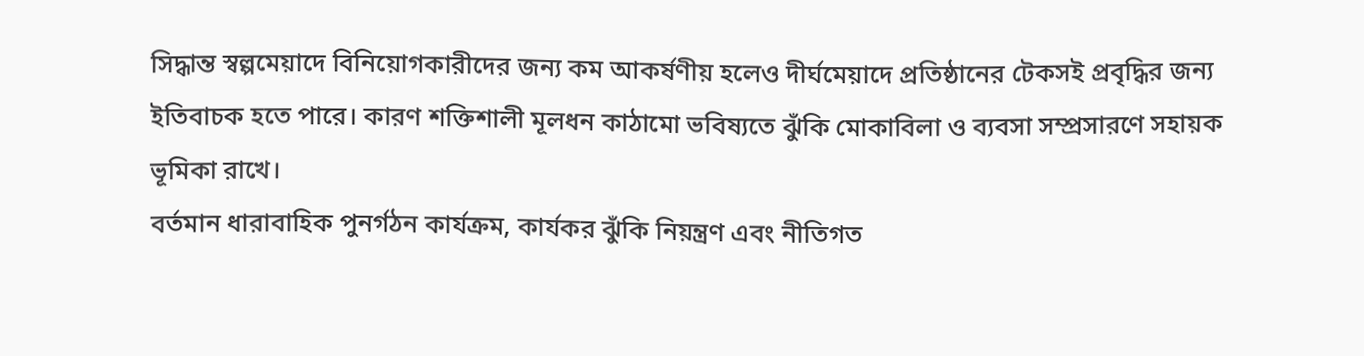সিদ্ধান্ত স্বল্পমেয়াদে বিনিয়োগকারীদের জন্য কম আকর্ষণীয় হলেও দীর্ঘমেয়াদে প্রতিষ্ঠানের টেকসই প্রবৃদ্ধির জন্য ইতিবাচক হতে পারে। কারণ শক্তিশালী মূলধন কাঠামো ভবিষ্যতে ঝুঁকি মোকাবিলা ও ব্যবসা সম্প্রসারণে সহায়ক ভূমিকা রাখে।
বর্তমান ধারাবাহিক পুনর্গঠন কার্যক্রম, কার্যকর ঝুঁকি নিয়ন্ত্রণ এবং নীতিগত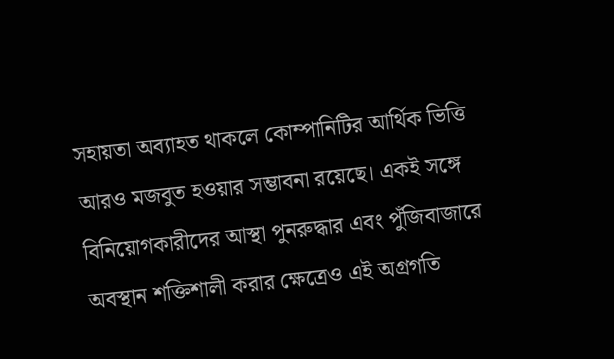সহায়তা অব্যাহত থাকলে কোম্পানিটির আর্থিক ভিত্তি আরও মজবুত হওয়ার সম্ভাবনা রয়েছে। একই সঙ্গে বিনিয়োগকারীদের আস্থা পুনরুদ্ধার এবং পুঁজিবাজারে অবস্থান শক্তিশালী করার ক্ষেত্রেও এই অগ্রগতি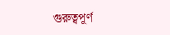গুরুত্বপূর্ণ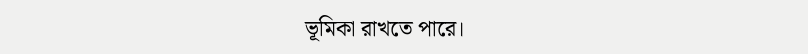ভূমিকা রাখতে পারে।